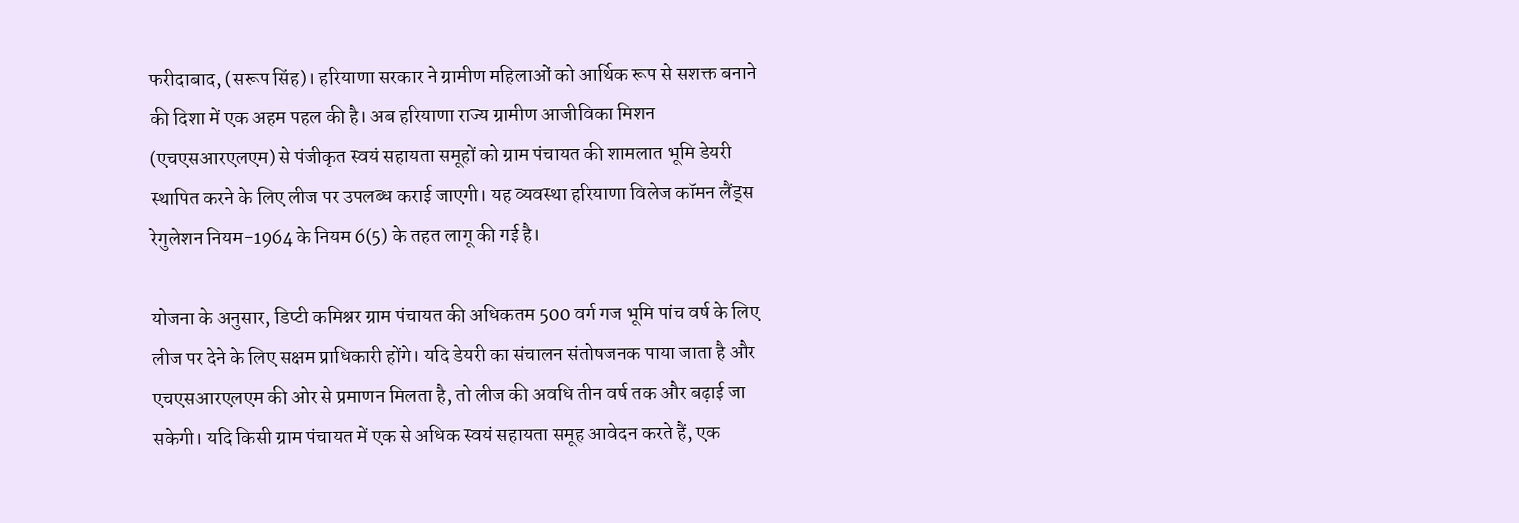फरीदाबाद, (सरूप सिंह)। हरियाणा सरकार ने ग्रामीण महिलाओं को आर्थिक रूप से सशक्त बनाने की दिशा में एक अहम पहल की है। अब हरियाणा राज्य ग्रामीण आजीविका मिशन (एचएसआरएलएम) से पंजीकृत स्वयं सहायता समूहों को ग्राम पंचायत की शामलात भूमि डेयरी स्थापित करने के लिए लीज पर उपलब्ध कराई जाएगी। यह व्यवस्था हरियाणा विलेज कॉमन लैंड्स रेगुलेशन नियम-1964 के नियम 6(5) के तहत लागू की गई है।

योजना के अनुसार, डिप्टी कमिश्नर ग्राम पंचायत की अधिकतम 500 वर्ग गज भूमि पांच वर्ष के लिए लीज पर देने के लिए सक्षम प्राधिकारी होंगे। यदि डेयरी का संचालन संतोषजनक पाया जाता है और एचएसआरएलएम की ओर से प्रमाणन मिलता है, तो लीज की अवधि तीन वर्ष तक और बढ़ाई जा सकेगी। यदि किसी ग्राम पंचायत में एक से अधिक स्वयं सहायता समूह आवेदन करते हैं, एक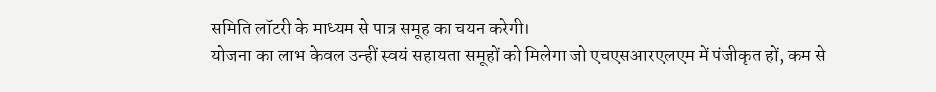समिति लॉटरी के माध्यम से पात्र समूह का चयन करेगी।
योजना का लाभ केवल उन्हीं स्वयं सहायता समूहों को मिलेगा जो एचएसआरएलएम में पंजीकृत हों, कम से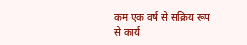कम एक वर्ष से सक्रिय रूप से कार्य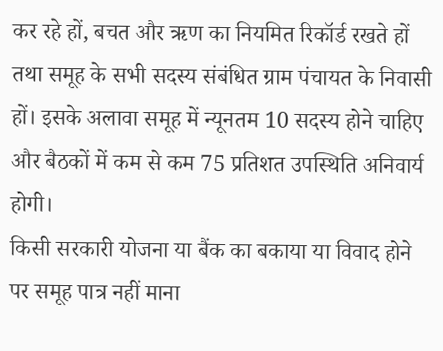कर रहे हों, बचत और ऋण का नियमित रिकॉर्ड रखते हों तथा समूह के सभी सदस्य संबंधित ग्राम पंचायत के निवासी हों। इसके अलावा समूह में न्यूनतम 10 सदस्य होने चाहिए और बैठकों में कम से कम 75 प्रतिशत उपस्थिति अनिवार्य होगी।
किसी सरकारी योजना या बैंक का बकाया या विवाद होने पर समूह पात्र नहीं माना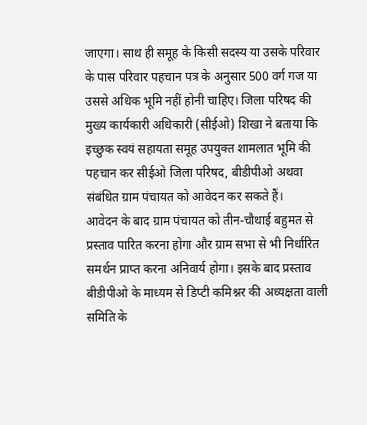जाएगा। साथ ही समूह के किसी सदस्य या उसके परिवार के पास परिवार पहचान पत्र के अनुसार 500 वर्ग गज या उससे अधिक भूमि नहीं होनी चाहिए। जिला परिषद की मुख्य कार्यकारी अधिकारी (सीईओ) शिखा ने बताया कि इच्छुक स्वयं सहायता समूह उपयुक्त शामलात भूमि की पहचान कर सीईओ जिला परिषद, बीडीपीओ अथवा संबंधित ग्राम पंचायत को आवेदन कर सकते हैं।
आवेदन के बाद ग्राम पंचायत को तीन-चौथाई बहुमत से प्रस्ताव पारित करना होगा और ग्राम सभा से भी निर्धारित समर्थन प्राप्त करना अनिवार्य होगा। इसके बाद प्रस्ताव बीडीपीओ के माध्यम से डिप्टी कमिश्नर की अध्यक्षता वाली समिति के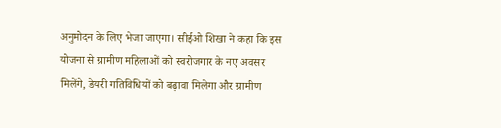अनुमोदन के लिए भेजा जाएगा। सीईओ शिखा ने कहा कि इस योजना से ग्रामीण महिलाओं को स्वरोजगार के नए अवसर मिलेंगे, डेयरी गतिविधियों को बढ़ावा मिलेगा और ग्रामीण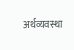अर्थव्यवस्था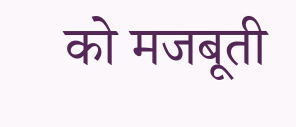को मजबूती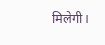मिलेगी।